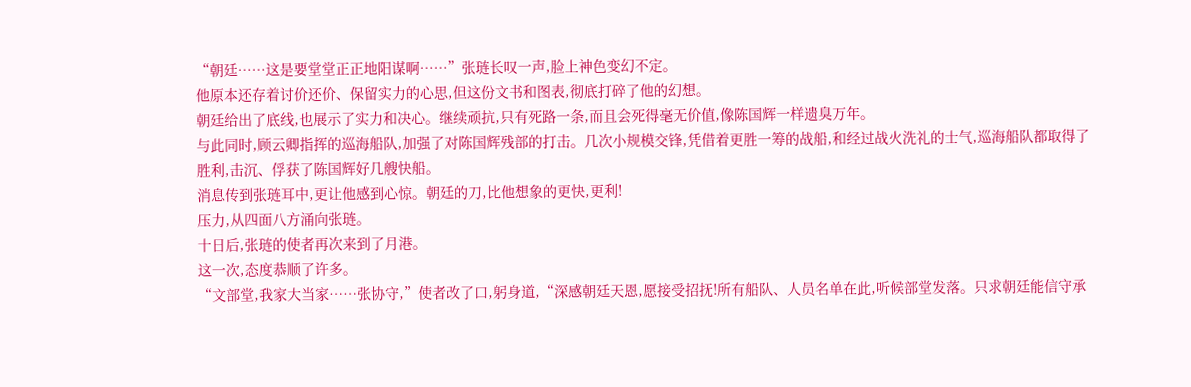“朝廷……这是要堂堂正正地阳谋啊……”张琏长叹一声,脸上神色变幻不定。
他原本还存着讨价还价、保留实力的心思,但这份文书和图表,彻底打碎了他的幻想。
朝廷给出了底线,也展示了实力和决心。继续顽抗,只有死路一条,而且会死得毫无价值,像陈国辉一样遗臭万年。
与此同时,顾云卿指挥的巡海船队,加强了对陈国辉残部的打击。几次小规模交锋,凭借着更胜一筹的战船,和经过战火洗礼的士气,巡海船队都取得了胜利,击沉、俘获了陈国辉好几艘快船。
消息传到张琏耳中,更让他感到心惊。朝廷的刀,比他想象的更快,更利!
压力,从四面八方涌向张琏。
十日后,张琏的使者再次来到了月港。
这一次,态度恭顺了许多。
“文部堂,我家大当家……张协守,”使者改了口,躬身道,“深感朝廷天恩,愿接受招抚!所有船队、人员名单在此,听候部堂发落。只求朝廷能信守承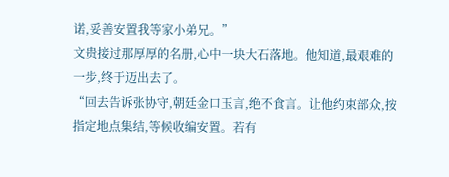诺,妥善安置我等家小弟兄。”
文贵接过那厚厚的名册,心中一块大石落地。他知道,最艰难的一步,终于迈出去了。
“回去告诉张协守,朝廷金口玉言,绝不食言。让他约束部众,按指定地点集结,等候收编安置。若有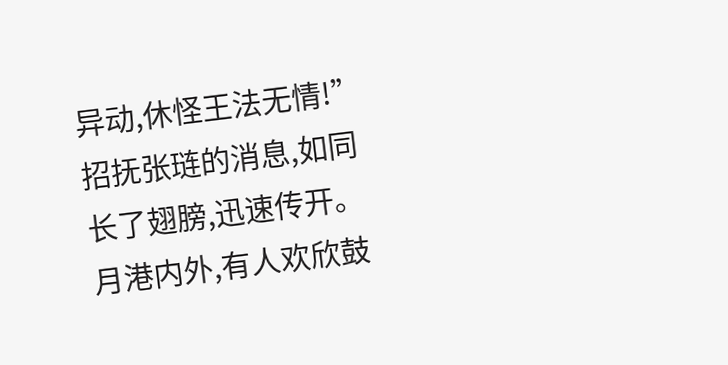异动,休怪王法无情!”
招抚张琏的消息,如同长了翅膀,迅速传开。
月港内外,有人欢欣鼓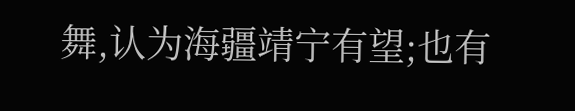舞,认为海疆靖宁有望;也有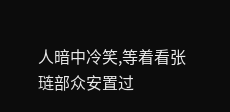人暗中冷笑,等着看张琏部众安置过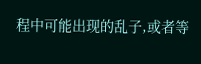程中可能出现的乱子,或者等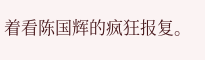着看陈国辉的疯狂报复。